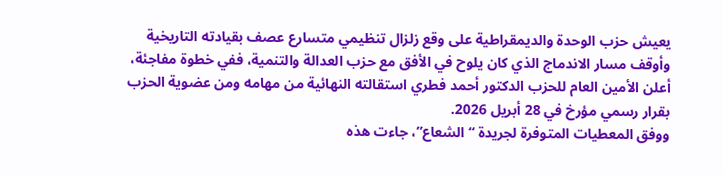يعيش حزب الوحدة والديمقراطية على وقع زلزال تنظيمي متسارع عصف بقيادته التاريخية وأوقف مسار الاندماج الذي كان يلوح في الأفق مع حزب العدالة والتنمية، ففي خطوة مفاجئة، أعلن الأمين العام للحزب الدكتور أحمد فطري استقالته النهائية من مهامه ومن عضوية الحزب بقرار رسمي مؤرخ في 28 أبريل 2026.
ووفق المعطيات المتوفرة لجريدة “الشعاع”، جاءت هذه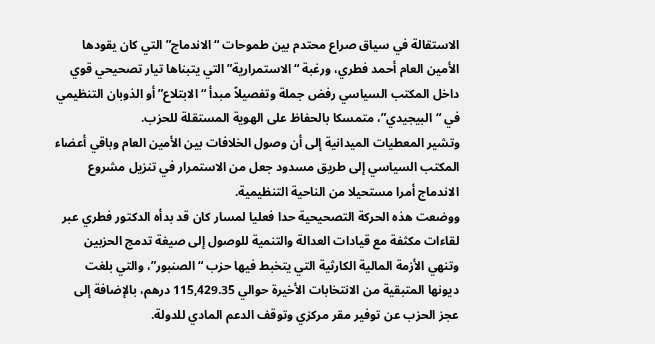الاستقالة في سياق صراع محتدم بين طموحات “الاندماج” التي كان يقودها الأمين العام أحمد فطري، ورغبة “الاستمرارية” التي يتبناها تيار تصحيحي قوي داخل المكتب السياسي رفض جملة وتفصيلاً مبدأ “الابتلاع” أو الذوبان التنظيمي في “البيجيدي”، متمسكا بالحفاظ على الهوية المستقلة للحزب.
وتشير المعطيات الميدانية إلى أن وصول الخلافات بين الأمين العام وباقي أعضاء المكتب السياسي إلى طريق مسدود جعل من الاستمرار في تنزيل مشروع الاندماج أمرا مستحيلا من الناحية التنظيمية.
ووضعت هذه الحركة التصحيحية حدا فعليا لمسار كان قد بدأه الدكتور فطري عبر لقاءات مكثفة مع قيادات العدالة والتنمية للوصول إلى صيغة تدمج الحزبين وتنهي الأزمة المالية الكارثية التي يتخبط فيها حزب “الصنبور”، والتي بلغت ديونها المتبقية من الانتخابات الأخيرة حوالي 115,429.35 درهم، بالإضافة إلى عجز الحزب عن توفير مقر مركزي وتوقف الدعم المادي للدولة.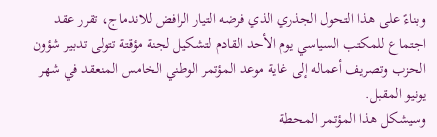وبناءً على هذا التحول الجذري الذي فرضه التيار الرافض للاندماج، تقرر عقد اجتماع للمكتب السياسي يوم الأحد القادم لتشكيل لجنة مؤقتة تتولى تدبير شؤون الحزب وتصريف أعماله إلى غاية موعد المؤتمر الوطني الخامس المنعقد في شهر يونيو المقبل.
وسيشكل هذا المؤتمر المحطة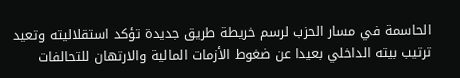الحاسمة في مسار الحزب لرسم خريطة طريق جديدة تؤكد استقلاليته وتعيد ترتيب بيته الداخلي بعيدا عن ضغوط الأزمات المالية والارتهان للتحالفات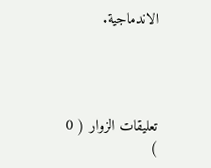الاندماجية.




تعليقات الزوار ( 0 )